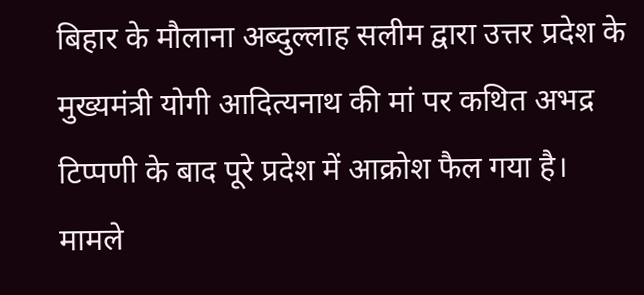बिहार के मौलाना अब्दुल्लाह सलीम द्वारा उत्तर प्रदेश के मुख्यमंत्री योगी आदित्यनाथ की मां पर कथित अभद्र टिप्पणी के बाद पूरे प्रदेश में आक्रोश फैल गया है। मामले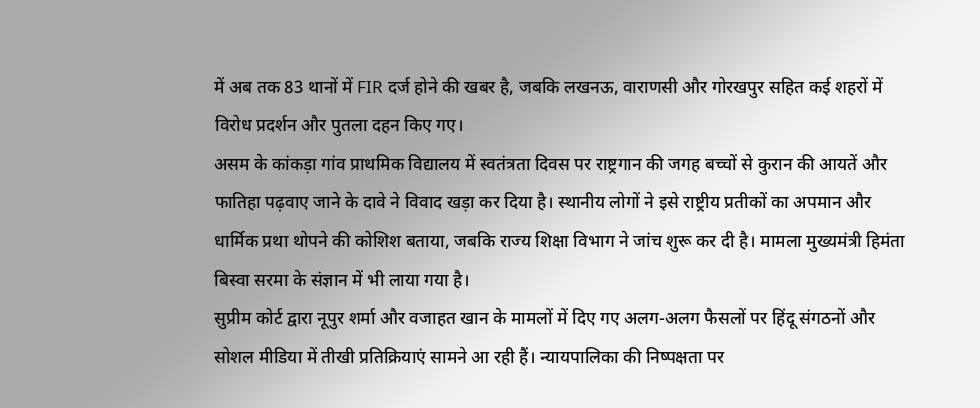में अब तक 83 थानों में FIR दर्ज होने की खबर है, जबकि लखनऊ, वाराणसी और गोरखपुर सहित कई शहरों में विरोध प्रदर्शन और पुतला दहन किए गए।
असम के कांकड़ा गांव प्राथमिक विद्यालय में स्वतंत्रता दिवस पर राष्ट्रगान की जगह बच्चों से कुरान की आयतें और फातिहा पढ़वाए जाने के दावे ने विवाद खड़ा कर दिया है। स्थानीय लोगों ने इसे राष्ट्रीय प्रतीकों का अपमान और धार्मिक प्रथा थोपने की कोशिश बताया, जबकि राज्य शिक्षा विभाग ने जांच शुरू कर दी है। मामला मुख्यमंत्री हिमंता बिस्वा सरमा के संज्ञान में भी लाया गया है।
सुप्रीम कोर्ट द्वारा नूपुर शर्मा और वजाहत खान के मामलों में दिए गए अलग-अलग फैसलों पर हिंदू संगठनों और सोशल मीडिया में तीखी प्रतिक्रियाएं सामने आ रही हैं। न्यायपालिका की निष्पक्षता पर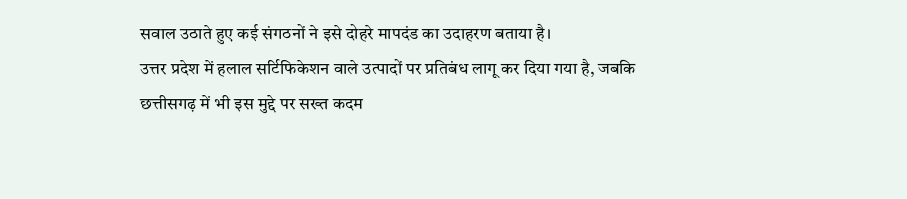सवाल उठाते हुए कई संगठनों ने इसे दोहरे मापदंड का उदाहरण बताया है।
उत्तर प्रदेश में हलाल सर्टिफिकेशन वाले उत्पादों पर प्रतिबंध लागू कर दिया गया है, जबकि छत्तीसगढ़ में भी इस मुद्दे पर सख्त कदम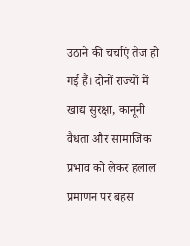उठाने की चर्चाएं तेज हो गई हैं। दोनों राज्यों में खाद्य सुरक्षा, कानूनी वैधता और सामाजिक प्रभाव को लेकर हलाल प्रमाणन पर बहस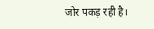जोर पकड़ रही है।